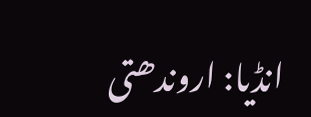انڈیا: اروندھتی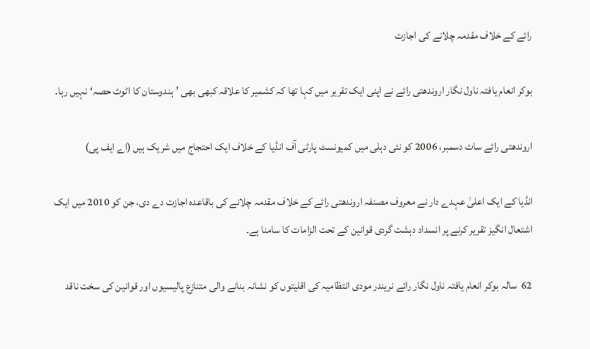رائے کے خلاف مقدمہ چلانے کی اجازت

بوکر انعام یافتہ ناول نگار اروندھتی رائے نے اپنی ایک تقریر میں کہا تھا کہ کشمیر کا علاقہ کبھی بھی ’ہندوستان کا اٹوٹ حصہ‘ نہیں رہا۔

اروندھتی رائے سات دسمبر، 2006 کو نئی دہلی میں کمیونسٹ پارٹی آف انڈیا کے خلاف ایک احتجاج میں شریک ہیں (اے ایف پی)

انڈیا کے ایک اعلیٰ عہدے دار نے معروف مصنفہ اروندھتی رائے کے خلاف مقدمہ چلانے کی باقاعدہ اجازت دے دی، جن کو 2010 میں ایک اشتعال انگیز تقریر کرنے پر انسداد دہشت گردی قوانین کے تحت الزامات کا سامنا ہے۔

62  سالہ بوکر انعام یافتہ ناول نگار رائے نریندر مودی انتظامیہ کی اقلیتوں کو نشانہ بنانے والی متنازع پالیسیوں اور قوانین کی سخت ناقد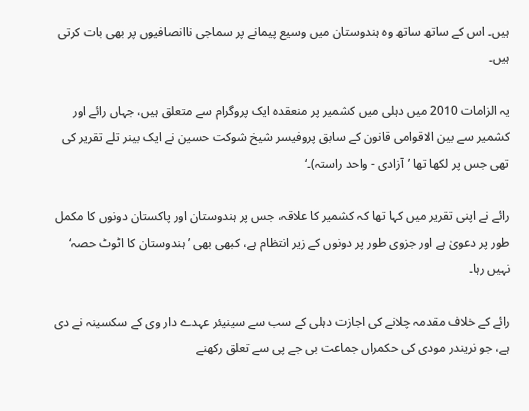ہیں۔ اس کے ساتھ ساتھ وہ ہندوستان میں وسیع پیمانے پر سماجی ناانصافیوں پر بھی بات کرتی ہیں۔

یہ الزامات 2010 میں دہلی میں کشمیر پر منعقدہ ایک پروگرام سے متعلق ہیں، جہاں رائے اور کشمیر سے بین الاقوامی قانون کے سابق پروفیسر شیخ شوکت حسین نے ایک بینر تلے تقریر کی تھی جس پر لکھا تھا ’آزادی - واحد راستہ)۔‘

رائے نے اپنی تقریر میں کہا تھا کہ کشمیر کا علاقہ، جس پر ہندوستان اور پاکستان دونوں کا مکمل طور پر دعویٰ ہے اور جزوی طور پر دونوں کے زیر انتظام ہے، کبھی بھی ’ہندوستان کا اٹوٹ حصہ‘ نہیں رہا۔

رائے کے خلاف مقدمہ چلانے کی اجازت دہلی کے سب سے سینیئر عہدے دار وی کے سکسینہ نے دی ہے، جو نریندر مودی کی حکمراں جماعت بی جے پی سے تعلق رکھنے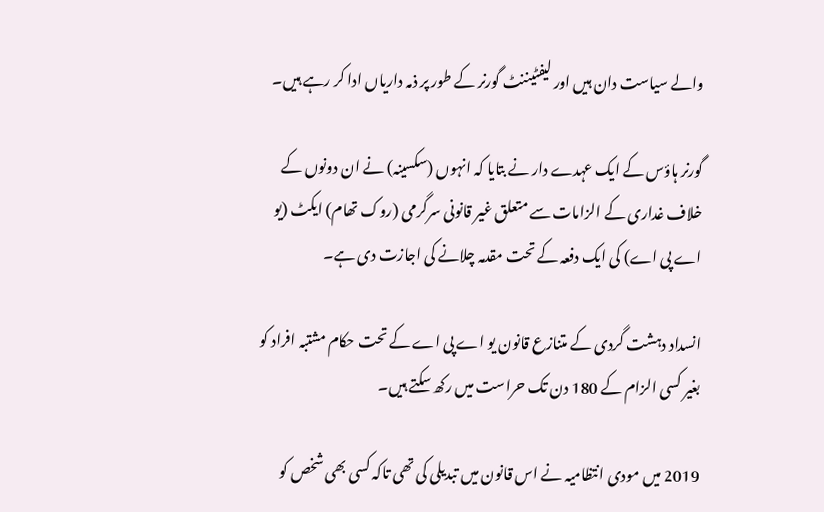والے سیاست دان ہیں اور لیفٹیننٹ گورنر کے طور پر ذمہ داریاں ادا کر رہے ہیں۔

گورنر ہاؤس کے ایک عہدے دار نے بتایا کہ انہوں (سکسینہ) نے ان دونوں کے خلاف غداری کے الزامات سے متعلق غیر قانونی سرگرمی (روک تھام) ایکٹ (یو اے پی اے) کی ایک دفعہ کے تحت مقدمہ چلانے کی اجازت دی ہے۔

انسداد دہشت گردی کے متنازع قانون یو اے پی اے کے تحت حکام مشتبہ افراد کو بغیر کسی الزام کے 180 دن تک حراست میں رکھ سکتے ہیں۔

2019 میں مودی انتظامیہ نے اس قانون میں تبدیلی کی تھی تاکہ کسی بھی شخص کو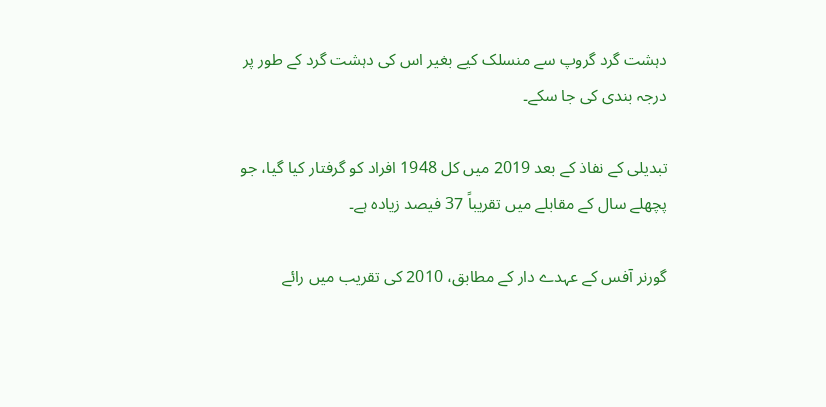دہشت گرد گروپ سے منسلک کیے بغیر اس کی دہشت گرد کے طور پر درجہ بندی کی جا سکے۔

تبدیلی کے نفاذ کے بعد 2019 میں کل 1948 افراد کو گرفتار کیا گیا، جو پچھلے سال کے مقابلے میں تقریباً 37 فیصد زیادہ ہے۔

گورنر آفس کے عہدے دار کے مطابق، 2010 کی تقریب میں رائے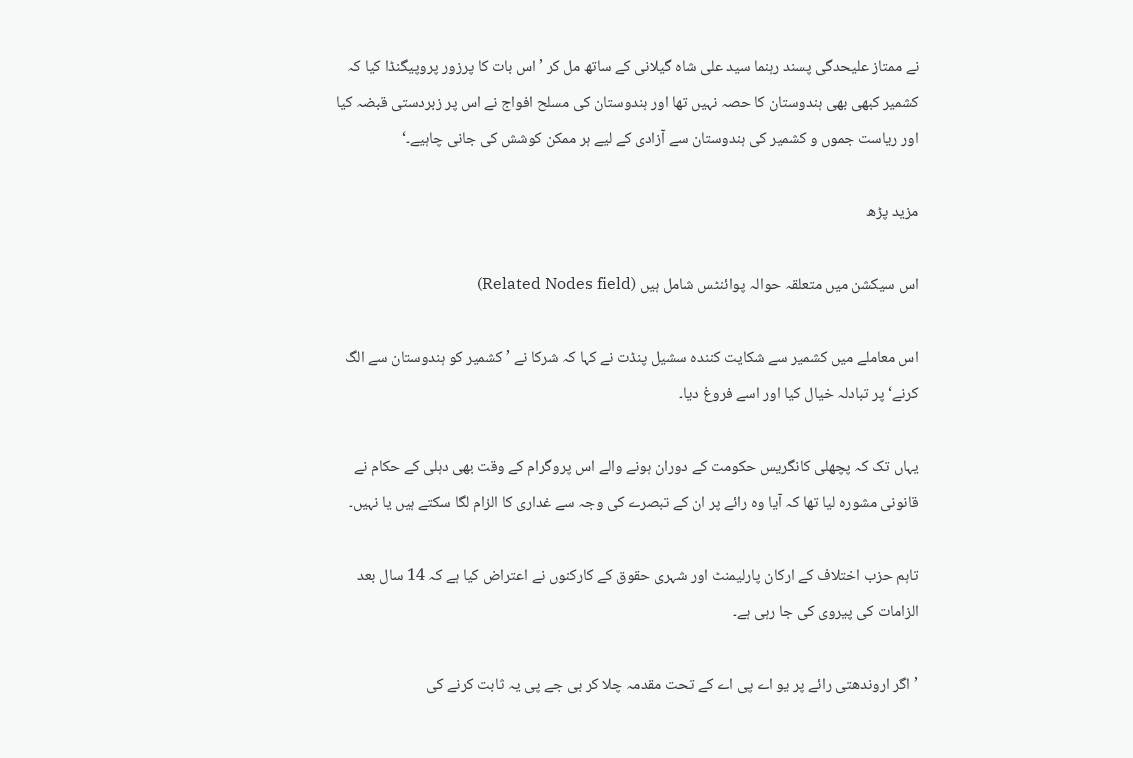نے ممتاز علیحدگی پسند رہنما سید علی شاہ گیلانی کے ساتھ مل کر ’اس بات کا پرزور پروپیگنڈا کیا کہ کشمیر کبھی بھی ہندوستان کا حصہ نہیں تھا اور ہندوستان کی مسلح افواج نے اس پر زبردستی قبضہ کیا اور ریاست جموں و کشمیر کی ہندوستان سے آزادی کے لیے ہر ممکن کوشش کی جانی چاہیے۔‘

مزید پڑھ

اس سیکشن میں متعلقہ حوالہ پوائنٹس شامل ہیں (Related Nodes field)

اس معاملے میں کشمیر سے شکایت کنندہ سشیل پنڈت نے کہا کہ شرکا نے ’کشمیر کو ہندوستان سے الگ کرنے‘ پر تبادلہ خیال کیا اور اسے فروغ دیا۔

یہاں تک کہ پچھلی کانگریس حکومت کے دوران ہونے والے اس پروگرام کے وقت بھی دہلی کے حکام نے قانونی مشورہ لیا تھا کہ آیا وہ رائے پر ان کے تبصرے کی وجہ سے غداری کا الزام لگا سکتے ہیں یا نہیں۔

تاہم حزب اختلاف کے ارکان پارلیمنٹ اور شہری حقوق کے کارکنوں نے اعتراض کیا ہے کہ 14 سال بعد الزامات کی پیروی کی جا رہی ہے۔

’اگر اروندھتی رائے پر یو اے پی اے کے تحت مقدمہ چلا کر بی جے پی یہ ثابت کرنے کی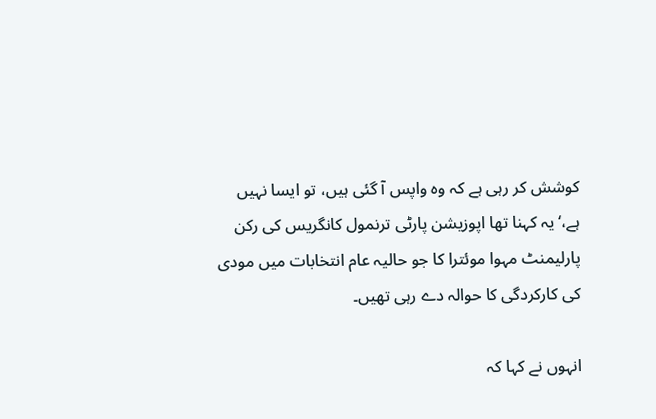کوشش کر رہی ہے کہ وہ واپس آ گئی ہیں، تو ایسا نہیں ہے،‘ یہ کہنا تھا اپوزیشن پارٹی ترنمول کانگریس کی رکن پارلیمنٹ مہوا موئترا کا جو حالیہ عام انتخابات میں مودی کی کارکردگی کا حوالہ دے رہی تھیں۔

انہوں نے کہا کہ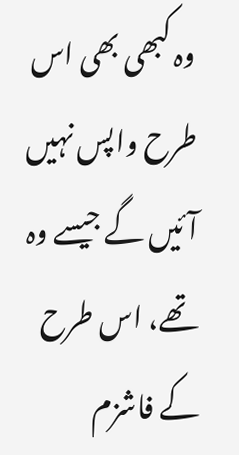وہ کبھی بھی اس طرح واپس نہیں آئیں گے جیسے وہ تھے، اس طرح کے فاشزم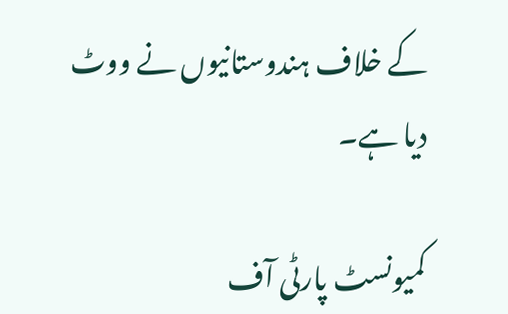کے خلاف ہندوستانیوں نے ووٹ دیا ہے۔

کمیونسٹ پارٹی آف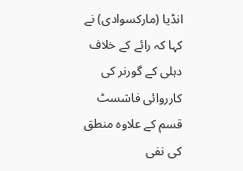انڈیا (مارکسوادی) نے کہا کہ رائے کے خلاف دہلی کے گورنر کی کارروائی فاشسٹ قسم کے علاوہ منطق کی نفی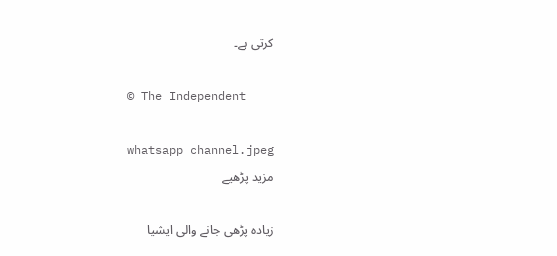کرتی ہے۔

© The Independent

whatsapp channel.jpeg
مزید پڑھیے

زیادہ پڑھی جانے والی ایشیا